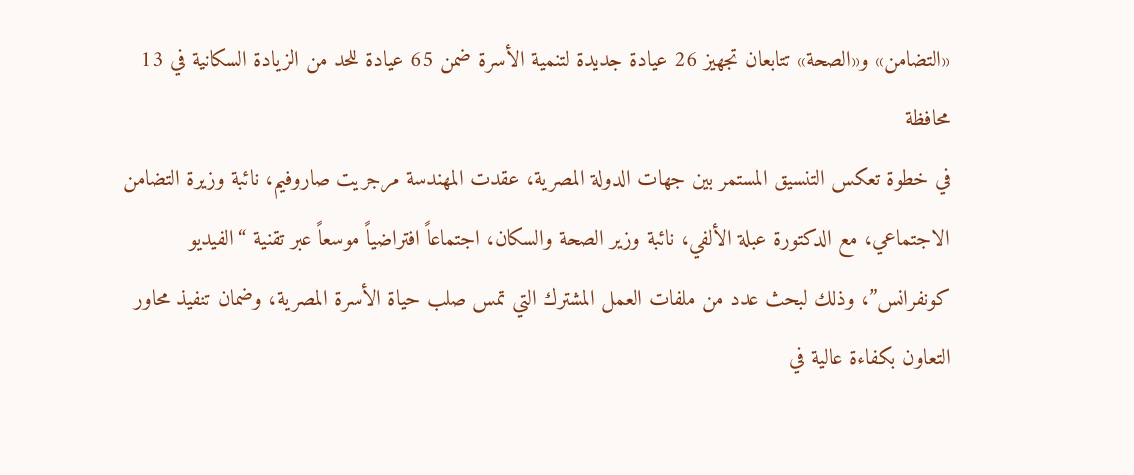«التضامن» و«الصحة» تتابعان تجهيز 26 عيادة جديدة لتنمية الأسرة ضمن 65 عيادة للحد من الزيادة السكانية في 13 محافظة
في خطوة تعكس التنسيق المستمر بين جهات الدولة المصرية، عقدت المهندسة مرجريت صاروفيم، نائبة وزيرة التضامن الاجتماعي، مع الدكتورة عبلة الألفي، نائبة وزير الصحة والسكان، اجتماعاً افتراضياً موسعاً عبر تقنية “الفيديو كونفرانس”، وذلك لبحث عدد من ملفات العمل المشترك التي تمس صلب حياة الأسرة المصرية، وضمان تنفيذ محاور التعاون بكفاءة عالية في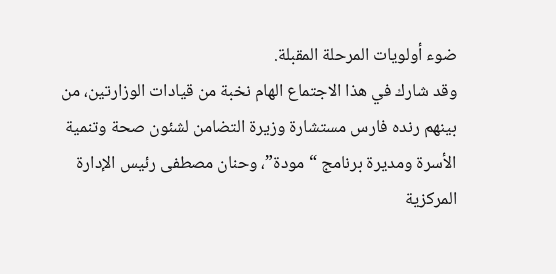ضوء أولويات المرحلة المقبلة.
وقد شارك في هذا الاجتماع الهام نخبة من قيادات الوزارتين، من بينهم رنده فارس مستشارة وزيرة التضامن لشئون صحة وتنمية الأسرة ومديرة برنامج “مودة”، وحنان مصطفى رئيس الإدارة المركزية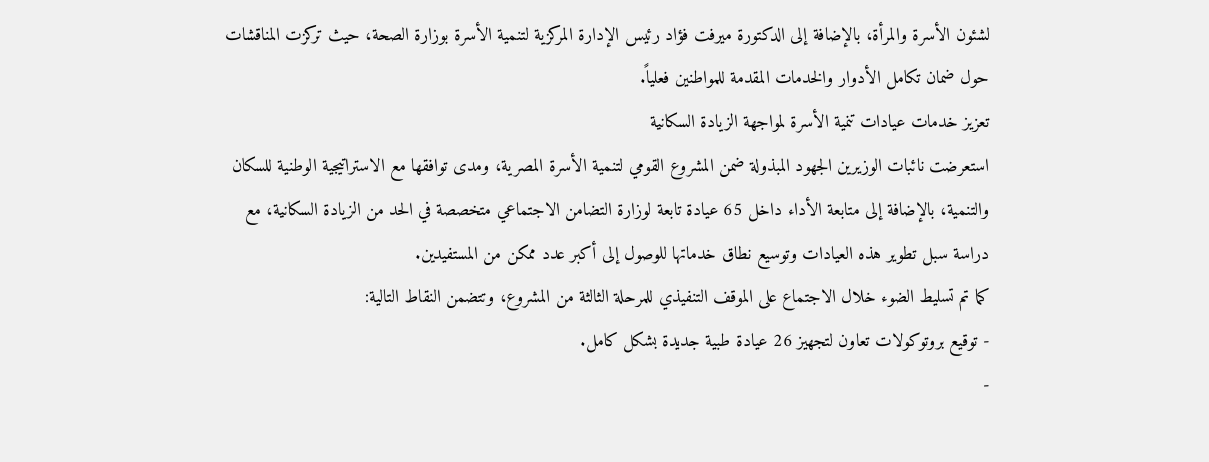لشئون الأسرة والمرأة، بالإضافة إلى الدكتورة ميرفت فؤاد رئيس الإدارة المركزية لتنمية الأسرة بوزارة الصحة، حيث تركزت المناقشات حول ضمان تكامل الأدوار والخدمات المقدمة للمواطنين فعلياً.
تعزيز خدمات عيادات تنمية الأسرة لمواجهة الزيادة السكانية
استعرضت نائبات الوزيرين الجهود المبذولة ضمن المشروع القومي لتنمية الأسرة المصرية، ومدى توافقها مع الاستراتيجية الوطنية للسكان والتنمية، بالإضافة إلى متابعة الأداء داخل 65 عيادة تابعة لوزارة التضامن الاجتماعي متخصصة في الحد من الزيادة السكانية، مع دراسة سبل تطوير هذه العيادات وتوسيع نطاق خدماتها للوصول إلى أكبر عدد ممكن من المستفيدين.
كما تم تسليط الضوء خلال الاجتماع على الموقف التنفيذي للمرحلة الثالثة من المشروع، وتتضمن النقاط التالية:
- توقيع بروتوكولات تعاون لتجهيز 26 عيادة طبية جديدة بشكل كامل.
-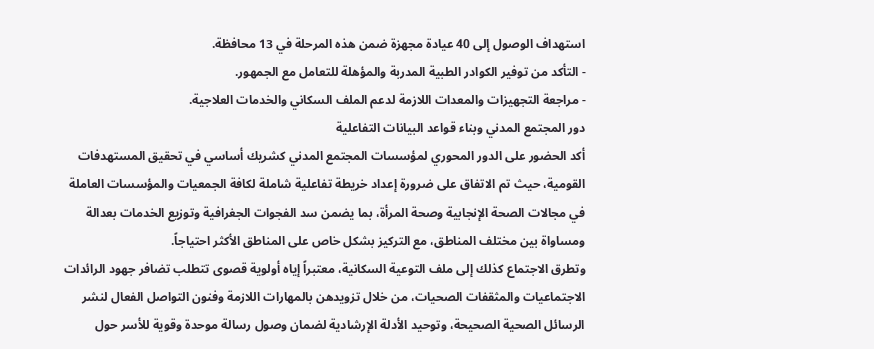استهداف الوصول إلى 40 عيادة مجهزة ضمن هذه المرحلة في 13 محافظة.
- التأكد من توفير الكوادر الطبية المدربة والمؤهلة للتعامل مع الجمهور.
- مراجعة التجهيزات والمعدات اللازمة لدعم الملف السكاني والخدمات العلاجية.
دور المجتمع المدني وبناء قواعد البيانات التفاعلية
أكد الحضور على الدور المحوري لمؤسسات المجتمع المدني كشريك أساسي في تحقيق المستهدفات القومية، حيث تم الاتفاق على ضرورة إعداد خريطة تفاعلية شاملة لكافة الجمعيات والمؤسسات العاملة في مجالات الصحة الإنجابية وصحة المرأة، بما يضمن سد الفجوات الجغرافية وتوزيع الخدمات بعدالة ومساواة بين مختلف المناطق، مع التركيز بشكل خاص على المناطق الأكثر احتياجاً.
وتطرق الاجتماع كذلك إلى ملف التوعية السكانية، معتبراً إياه أولوية قصوى تتطلب تضافر جهود الرائدات الاجتماعيات والمثقفات الصحيات، من خلال تزويدهن بالمهارات اللازمة وفنون التواصل الفعال لنشر الرسائل الصحية الصحيحة، وتوحيد الأدلة الإرشادية لضمان وصول رسالة موحدة وقوية للأسر حول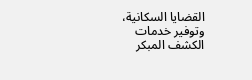القضايا السكانية، وتوفير خدمات الكشف المبكر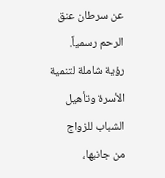عن سرطان عنق الرحم رسمياً.
رؤية شاملة لتنمية الأسرة وتأهيل الشباب للزواج
من جانبها،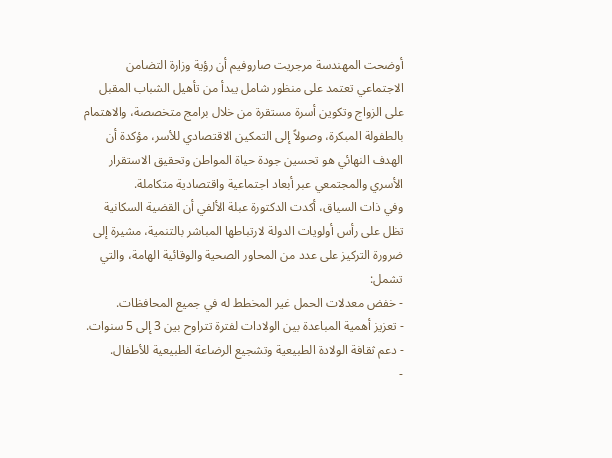أوضحت المهندسة مرجريت صاروفيم أن رؤية وزارة التضامن الاجتماعي تعتمد على منظور شامل يبدأ من تأهيل الشباب المقبل على الزواج وتكوين أسرة مستقرة من خلال برامج متخصصة، والاهتمام بالطفولة المبكرة، وصولاً إلى التمكين الاقتصادي للأسر، مؤكدة أن الهدف النهائي هو تحسين جودة حياة المواطن وتحقيق الاستقرار الأسري والمجتمعي عبر أبعاد اجتماعية واقتصادية متكاملة.
وفي ذات السياق، أكدت الدكتورة عبلة الألفي أن القضية السكانية تظل على رأس أولويات الدولة لارتباطها المباشر بالتنمية، مشيرة إلى ضرورة التركيز على عدد من المحاور الصحية والوقائية الهامة، والتي تشمل:
- خفض معدلات الحمل غير المخطط له في جميع المحافظات.
- تعزيز أهمية المباعدة بين الولادات لفترة تتراوح بين 3 إلى 5 سنوات.
- دعم ثقافة الولادة الطبيعية وتشجيع الرضاعة الطبيعية للأطفال.
-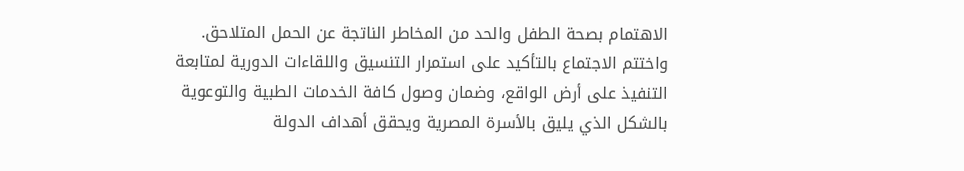الاهتمام بصحة الطفل والحد من المخاطر الناتجة عن الحمل المتلاحق.
واختتم الاجتماع بالتأكيد على استمرار التنسيق واللقاءات الدورية لمتابعة التنفيذ على أرض الواقع، وضمان وصول كافة الخدمات الطبية والتوعوية بالشكل الذي يليق بالأسرة المصرية ويحقق أهداف الدولة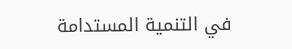في التنمية المستدامة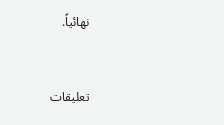نهائياً.


تعليقات